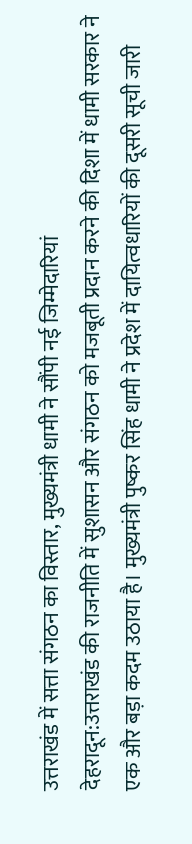उत्तराखंड में सत्ता संगठन का विस्तार, मुख्यमंत्री धामी ने सौंपी नई जिम्मेदारियां
देहरादून:उत्तराखंड की राजनीति में सुशासन और संगठन को मजबूती प्रदान करने की दिशा में धामी सरकार ने एक और बड़ा कदम उठाया है। मुख्यमंत्री पुष्कर सिंह धामी ने प्रदेश में दायित्वधारियों की दूसरी सूची जारी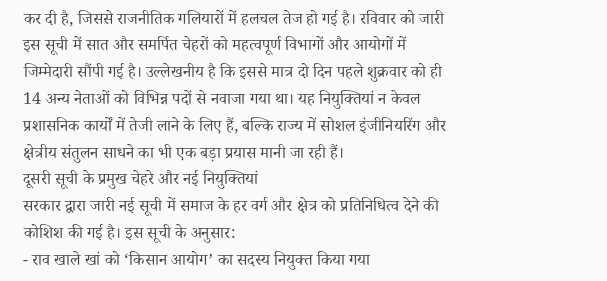कर दी है, जिससे राजनीतिक गलियारों में हलचल तेज हो गई है। रविवार को जारी इस सूची में सात और समर्पित चेहरों को महत्वपूर्ण विभागों और आयोगों में जिम्मेदारी सौंपी गई है। उल्लेखनीय है कि इससे मात्र दो दिन पहले शुक्रवार को ही 14 अन्य नेताओं को विभिन्न पदों से नवाजा गया था। यह नियुक्तियां न केवल प्रशासनिक कार्यों में तेजी लाने के लिए हैं, बल्कि राज्य में सोशल इंजीनियरिंग और क्षेत्रीय संतुलन साधने का भी एक बड़ा प्रयास मानी जा रही हैं।
दूसरी सूची के प्रमुख चेहरे और नई नियुक्तियां
सरकार द्वारा जारी नई सूची में समाज के हर वर्ग और क्षेत्र को प्रतिनिधित्व देने की कोशिश की गई है। इस सूची के अनुसार:
- राव खाले खां को ‘किसान आयोग’ का सदस्य नियुक्त किया गया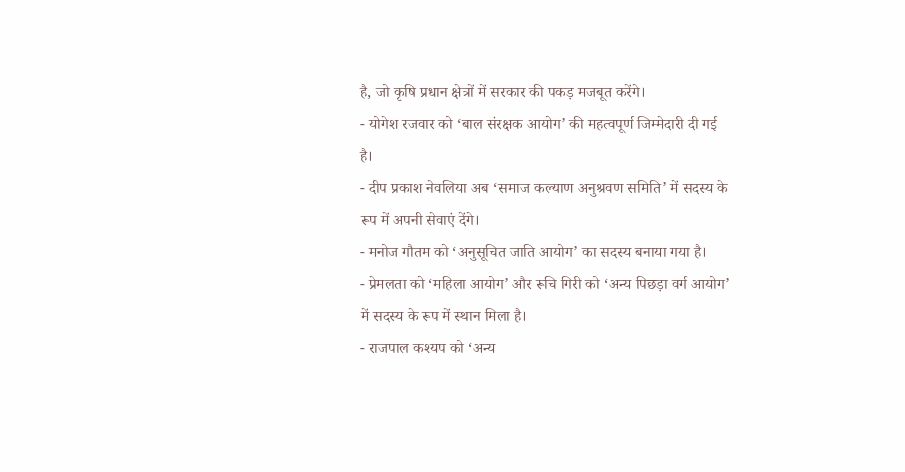है, जो कृषि प्रधान क्षेत्रों में सरकार की पकड़ मजबूत करेंगे।
- योगेश रजवार को ‘बाल संरक्षक आयोग’ की महत्वपूर्ण जिम्मेदारी दी गई है।
- दीप प्रकाश नेवलिया अब ‘समाज कल्याण अनुश्रवण समिति’ में सदस्य के रूप में अपनी सेवाएं देंगे।
- मनोज गौतम को ‘अनुसूचित जाति आयोग’ का सदस्य बनाया गया है।
- प्रेमलता को ‘महिला आयोग’ और रूचि गिरी को ‘अन्य पिछड़ा वर्ग आयोग’ में सदस्य के रूप में स्थान मिला है।
- राजपाल कश्यप को ‘अन्य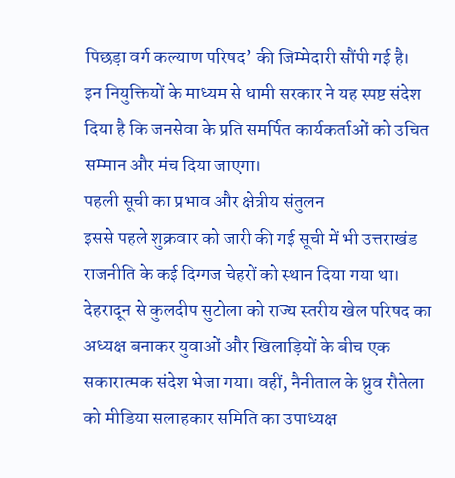पिछड़ा वर्ग कल्याण परिषद’ की जिम्मेदारी सौंपी गई है।
इन नियुक्तियों के माध्यम से धामी सरकार ने यह स्पष्ट संदेश दिया है कि जनसेवा के प्रति समर्पित कार्यकर्ताओं को उचित सम्मान और मंच दिया जाएगा।
पहली सूची का प्रभाव और क्षेत्रीय संतुलन
इससे पहले शुक्रवार को जारी की गई सूची में भी उत्तराखंड राजनीति के कई दिग्गज चेहरों को स्थान दिया गया था। देहरादून से कुलदीप सुटोला को राज्य स्तरीय खेल परिषद का अध्यक्ष बनाकर युवाओं और खिलाड़ियों के बीच एक सकारात्मक संदेश भेजा गया। वहीं, नैनीताल के ध्रुव रौतेला को मीडिया सलाहकार समिति का उपाध्यक्ष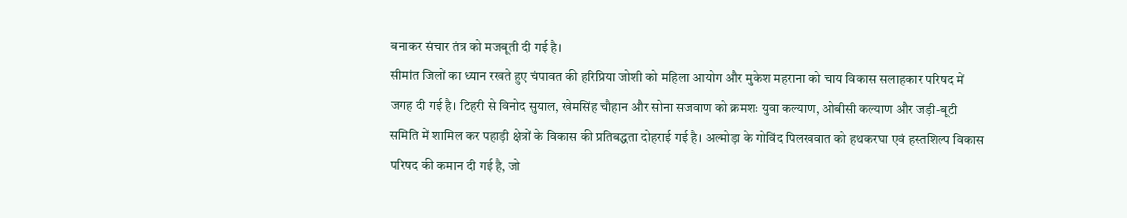बनाकर संचार तंत्र को मजबूती दी गई है।
सीमांत जिलों का ध्यान रखते हुए चंपावत की हरिप्रिया जोशी को महिला आयोग और मुकेश महराना को चाय विकास सलाहकार परिषद में जगह दी गई है। टिहरी से विनोद सुयाल, खेमसिंह चौहान और सोना सजवाण को क्रमशः युवा कल्याण, ओबीसी कल्याण और जड़ी-बूटी समिति में शामिल कर पहाड़ी क्षेत्रों के विकास की प्रतिबद्धता दोहराई गई है। अल्मोड़ा के गोविंद पिलखवात को हथकरघा एवं हस्तशिल्प विकास परिषद की कमान दी गई है, जो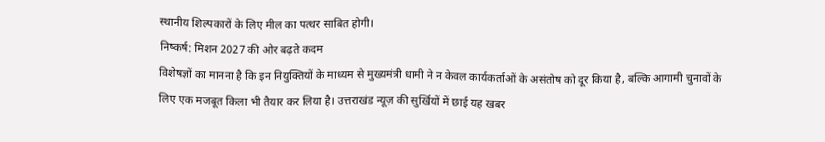स्थानीय शिल्पकारों के लिए मील का पत्थर साबित होगी।
निष्कर्ष: मिशन 2027 की ओर बढ़ते कदम
विशेषज्ञों का मानना है कि इन नियुक्तियों के माध्यम से मुख्यमंत्री धामी ने न केवल कार्यकर्ताओं के असंतोष को दूर किया है, बल्कि आगामी चुनावों के लिए एक मजबूत किला भी तैयार कर लिया है। उत्तराखंड न्यूज़ की सुर्खियों में छाई यह खबर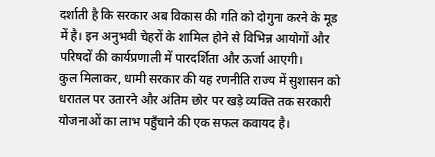दर्शाती है कि सरकार अब विकास की गति को दोगुना करने के मूड में है। इन अनुभवी चेहरों के शामिल होने से विभिन्न आयोगों और परिषदों की कार्यप्रणाली में पारदर्शिता और ऊर्जा आएगी।
कुल मिलाकर, धामी सरकार की यह रणनीति राज्य में सुशासन को धरातल पर उतारने और अंतिम छोर पर खड़े व्यक्ति तक सरकारी योजनाओं का लाभ पहुँचाने की एक सफल कवायद है।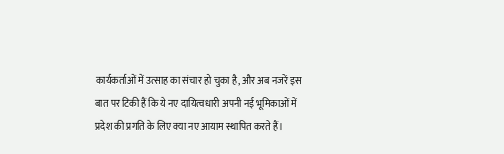कार्यकर्ताओं में उत्साह का संचार हो चुका है, और अब नजरें इस बात पर टिकी हैं कि ये नए दायित्वधारी अपनी नई भूमिकाओं में प्रदेश की प्रगति के लिए क्या नए आयाम स्थापित करते हैं।